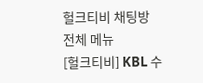헐크티비 채팅방
전체 메뉴
[헐크티비] KBL 수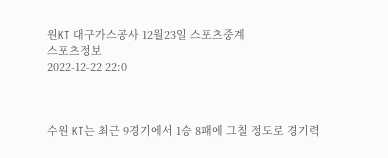원KT 대구가스공사 12월23일 스포츠중계
스포츠정보
2022-12-22 22:0



수원 KT는 최근 9경기에서 1승 8패에 그칠 정도로 경기력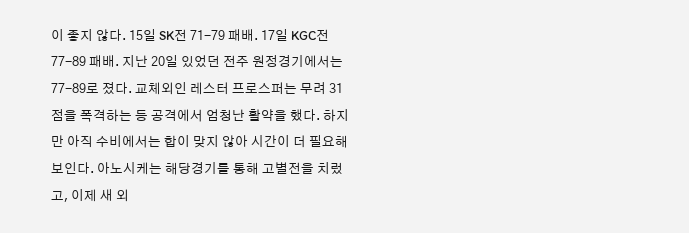이 좋지 않다. 15일 SK전 71-79 패배. 17일 KGC전 77-89 패배. 지난 20일 있었던 전주 원정경기에서는 77-89로 졌다. 교체외인 레스터 프로스퍼는 무려 31점을 폭격하는 등 공격에서 엄청난 활약을 했다. 하지만 아직 수비에서는 합이 맞지 않아 시간이 더 필요해 보인다. 아노시케는 해당경기를 통해 고별전을 치렀고, 이제 새 외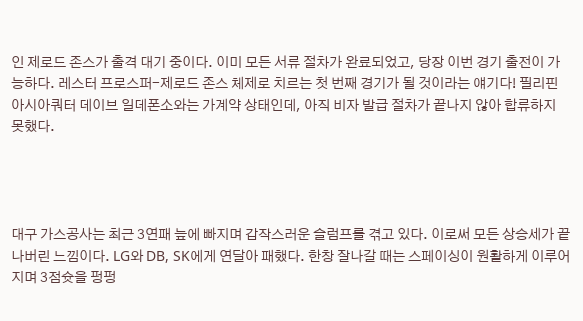인 제로드 존스가 출격 대기 중이다. 이미 모든 서류 절차가 완료되었고, 당장 이번 경기 출전이 가능하다. 레스터 프로스퍼-제로드 존스 체제로 치르는 첫 번째 경기가 될 것이라는 얘기다! 필리핀 아시아쿼터 데이브 일데폰소와는 가계약 상태인데, 아직 비자 발급 절차가 끝나지 않아 합류하지 못했다.




대구 가스공사는 최근 3연패 늪에 빠지며 갑작스러운 슬럼프를 겪고 있다. 이로써 모든 상승세가 끝나버린 느낌이다. LG와 DB, SK에게 연달아 패했다. 한창 잘나갈 때는 스페이싱이 원활하게 이루어지며 3점슛을 펑펑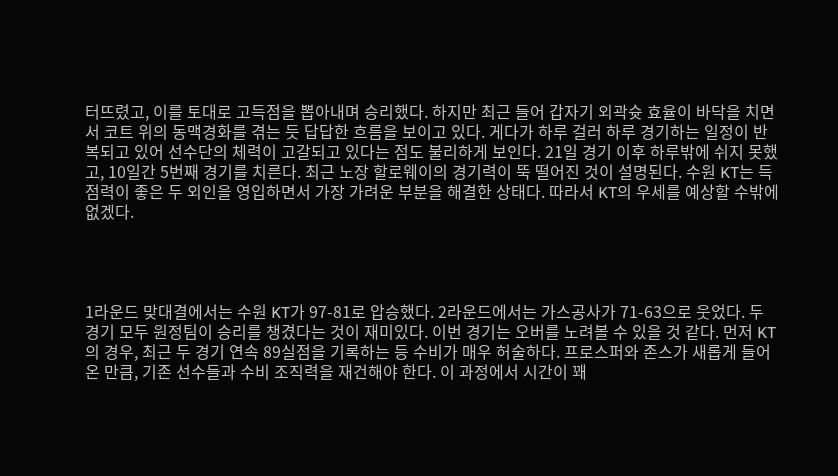터뜨렸고, 이를 토대로 고득점을 뽑아내며 승리했다. 하지만 최근 들어 갑자기 외곽슛 효율이 바닥을 치면서 코트 위의 동맥경화를 겪는 듯 답답한 흐름을 보이고 있다. 게다가 하루 걸러 하루 경기하는 일정이 반복되고 있어 선수단의 체력이 고갈되고 있다는 점도 불리하게 보인다. 21일 경기 이후 하루밖에 쉬지 못했고, 10일간 5번째 경기를 치른다. 최근 노장 할로웨이의 경기력이 뚝 떨어진 것이 설명된다. 수원 KT는 득점력이 좋은 두 외인을 영입하면서 가장 가려운 부분을 해결한 상태다. 따라서 KT의 우세를 예상할 수밖에 없겠다.




1라운드 맞대결에서는 수원 KT가 97-81로 압승했다. 2라운드에서는 가스공사가 71-63으로 웃었다. 두 경기 모두 원정팀이 승리를 챙겼다는 것이 재미있다. 이번 경기는 오버를 노려볼 수 있을 것 같다. 먼저 KT의 경우, 최근 두 경기 연속 89실점을 기록하는 등 수비가 매우 허술하다. 프로스퍼와 존스가 새롭게 들어온 만큼, 기존 선수들과 수비 조직력을 재건해야 한다. 이 과정에서 시간이 꽤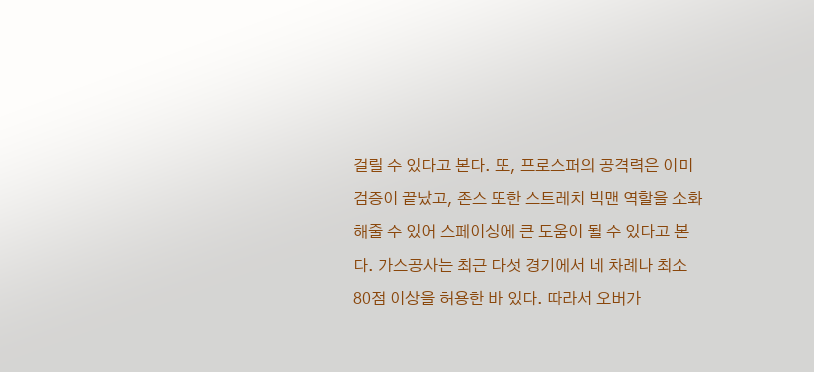걸릴 수 있다고 본다. 또, 프로스퍼의 공격력은 이미 검증이 끝났고, 존스 또한 스트레치 빅맨 역할을 소화해줄 수 있어 스페이싱에 큰 도움이 될 수 있다고 본다. 가스공사는 최근 다섯 경기에서 네 차례나 최소 80점 이상을 허용한 바 있다. 따라서 오버가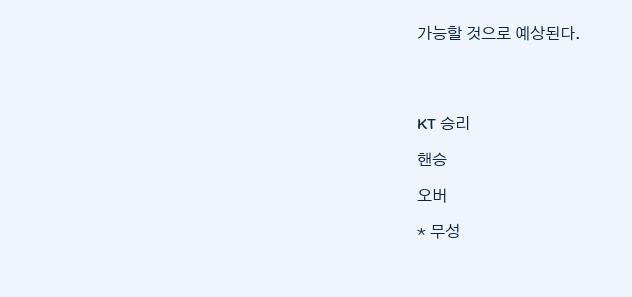가능할 것으로 예상된다.




KT 승리

핸승

오버

* 무성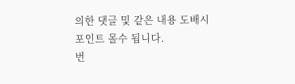의한 댓글 및 같은 내용 도배시 포인트 몰수 됩니다.
번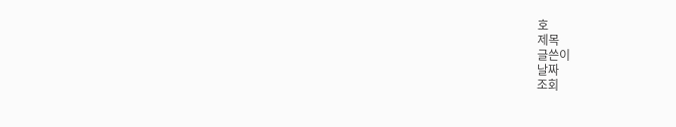호
제목
글쓴이
날짜
조회